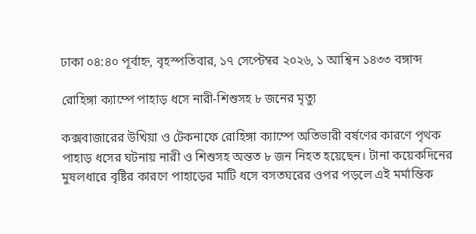ঢাকা ০৪:৪০ পূর্বাহ্ন, বৃহস্পতিবার, ১৭ সেপ্টেম্বর ২০২৬, ১ আশ্বিন ১৪৩৩ বঙ্গাব্দ

রোহিঙ্গা ক্যাম্পে পাহাড় ধসে নারী-শিশুসহ ৮ জনের মৃত্যু

কক্সবাজারের উখিয়া ও টেকনাফে রোহিঙ্গা ক্যাম্পে অতিভারী বর্ষণের কারণে পৃথক পাহাড় ধসের ঘটনায় নারী ও শিশুসহ অন্তত ৮ জন নিহত হয়েছেন। টানা কয়েকদিনের মুষলধারে বৃষ্টির কারণে পাহাড়ের মাটি ধসে বসতঘরের ওপর পড়লে এই মর্মান্তিক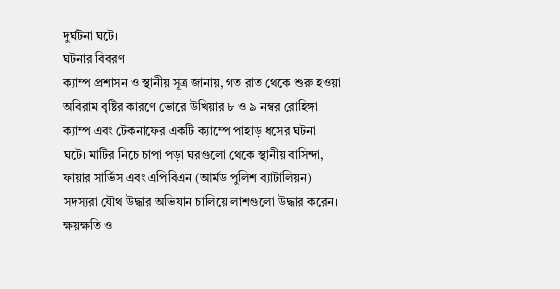দুর্ঘটনা ঘটে।
ঘটনার বিবরণ
ক্যাম্প প্রশাসন ও স্থানীয় সূত্র জানায়, গত রাত থেকে শুরু হওয়া অবিরাম বৃষ্টির কারণে ভোরে উখিয়ার ৮ ও ৯ নম্বর রোহিঙ্গা ক্যাম্প এবং টেকনাফের একটি ক্যাম্পে পাহাড় ধসের ঘটনা ঘটে। মাটির নিচে চাপা পড়া ঘরগুলো থেকে স্থানীয় বাসিন্দা, ফায়ার সার্ভিস এবং এপিবিএন (আর্মড পুলিশ ব্যাটালিয়ন) সদস্যরা যৌথ উদ্ধার অভিযান চালিয়ে লাশগুলো উদ্ধার করেন।
ক্ষয়ক্ষতি ও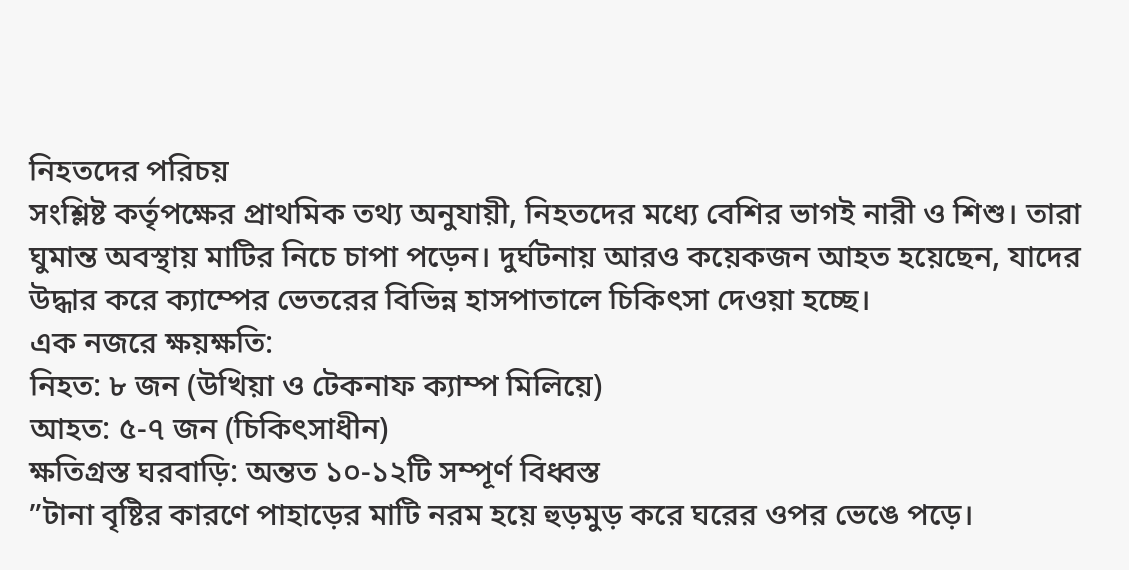নিহতদের পরিচয়
সংশ্লিষ্ট কর্তৃপক্ষের প্রাথমিক তথ্য অনুযায়ী, নিহতদের মধ্যে বেশির ভাগই নারী ও শিশু। তারা ঘুমান্ত অবস্থায় মাটির নিচে চাপা পড়েন। দুর্ঘটনায় আরও কয়েকজন আহত হয়েছেন, যাদের উদ্ধার করে ক্যাম্পের ভেতরের বিভিন্ন হাসপাতালে চিকিৎসা দেওয়া হচ্ছে।
এক নজরে ক্ষয়ক্ষতি:
নিহত: ৮ জন (উখিয়া ও টেকনাফ ক্যাম্প মিলিয়ে)
আহত: ৫-৭ জন (চিকিৎসাধীন)
ক্ষতিগ্রস্ত ঘরবাড়ি: অন্তত ১০-১২টি সম্পূর্ণ বিধ্বস্ত
”টানা বৃষ্টির কারণে পাহাড়ের মাটি নরম হয়ে হুড়মুড় করে ঘরের ওপর ভেঙে পড়ে।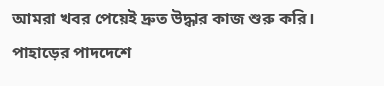আমরা খবর পেয়েই দ্রুত উদ্ধার কাজ শুরু করি। পাহাড়ের পাদদেশে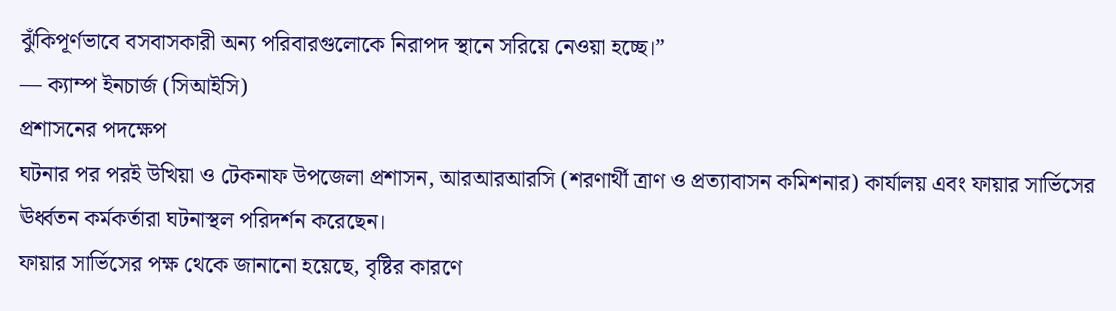ঝুঁকিপূর্ণভাবে বসবাসকারী অন্য পরিবারগুলোকে নিরাপদ স্থানে সরিয়ে নেওয়া হচ্ছে।”
— ক্যাম্প ইনচার্জ (সিআইসি)
প্রশাসনের পদক্ষেপ
ঘটনার পর পরই উখিয়া ও টেকনাফ উপজেলা প্রশাসন, আরআরআরসি (শরণার্থী ত্রাণ ও প্রত্যাবাসন কমিশনার) কার্যালয় এবং ফায়ার সার্ভিসের ঊর্ধ্বতন কর্মকর্তারা ঘটনাস্থল পরিদর্শন করেছেন।
ফায়ার সার্ভিসের পক্ষ থেকে জানানো হয়েছে, বৃষ্টির কারণে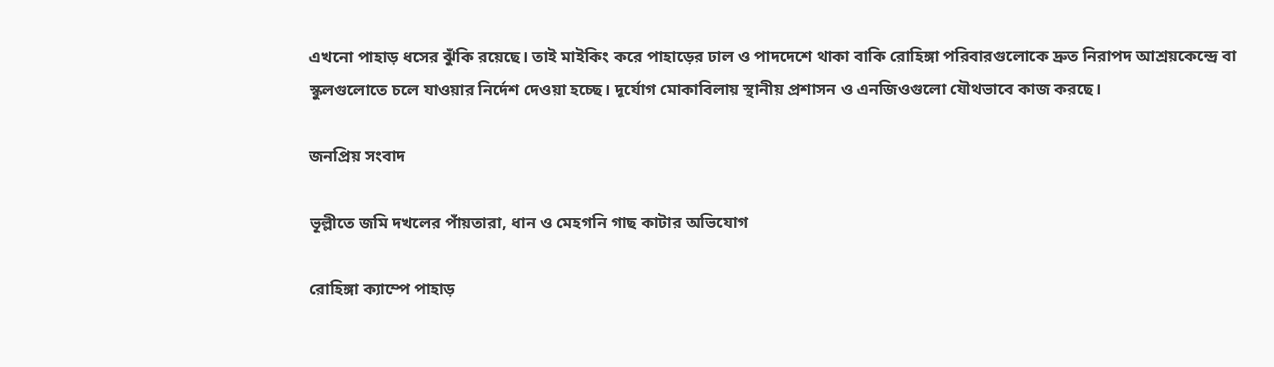এখনো পাহাড় ধসের ঝুঁকি রয়েছে। তাই মাইকিং করে পাহাড়ের ঢাল ও পাদদেশে থাকা বাকি রোহিঙ্গা পরিবারগুলোকে দ্রুত নিরাপদ আশ্রয়কেন্দ্রে বা স্কুলগুলোতে চলে যাওয়ার নির্দেশ দেওয়া হচ্ছে। দূর্যোগ মোকাবিলায় স্থানীয় প্রশাসন ও এনজিওগুলো যৌথভাবে কাজ করছে।

জনপ্রিয় সংবাদ

ভূল্লীতে জমি দখলের পাঁয়তারা, ধান ও মেহগনি গাছ কাটার অভিযোগ

রোহিঙ্গা ক্যাম্পে পাহাড়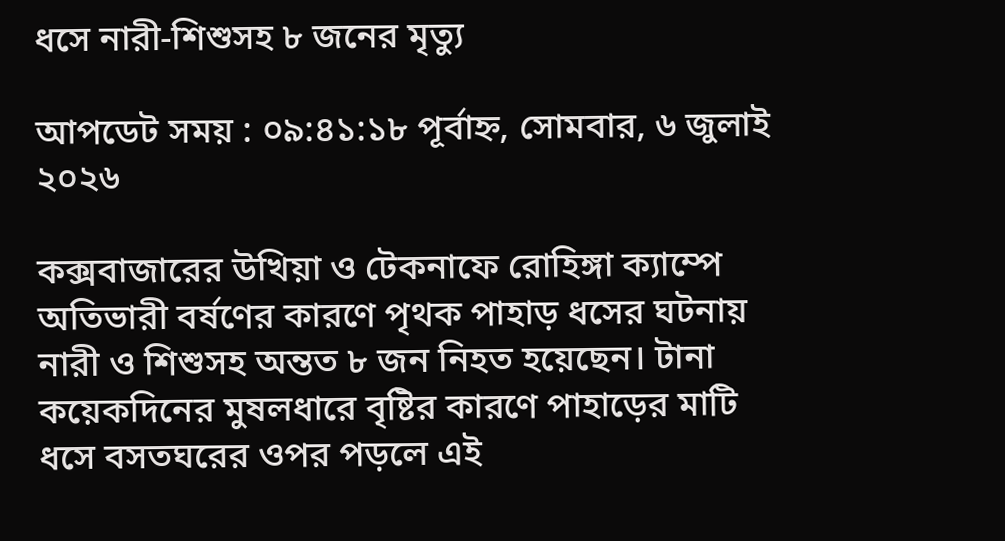ধসে নারী-শিশুসহ ৮ জনের মৃত্যু

আপডেট সময় : ০৯:৪১:১৮ পূর্বাহ্ন, সোমবার, ৬ জুলাই ২০২৬

কক্সবাজারের উখিয়া ও টেকনাফে রোহিঙ্গা ক্যাম্পে অতিভারী বর্ষণের কারণে পৃথক পাহাড় ধসের ঘটনায় নারী ও শিশুসহ অন্তত ৮ জন নিহত হয়েছেন। টানা কয়েকদিনের মুষলধারে বৃষ্টির কারণে পাহাড়ের মাটি ধসে বসতঘরের ওপর পড়লে এই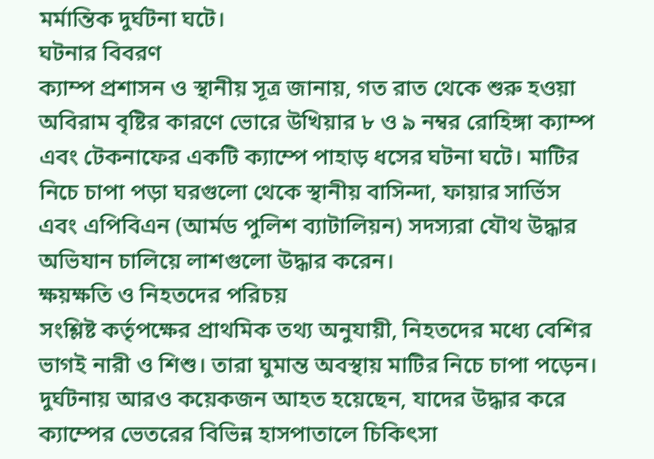মর্মান্তিক দুর্ঘটনা ঘটে।
ঘটনার বিবরণ
ক্যাম্প প্রশাসন ও স্থানীয় সূত্র জানায়, গত রাত থেকে শুরু হওয়া অবিরাম বৃষ্টির কারণে ভোরে উখিয়ার ৮ ও ৯ নম্বর রোহিঙ্গা ক্যাম্প এবং টেকনাফের একটি ক্যাম্পে পাহাড় ধসের ঘটনা ঘটে। মাটির নিচে চাপা পড়া ঘরগুলো থেকে স্থানীয় বাসিন্দা, ফায়ার সার্ভিস এবং এপিবিএন (আর্মড পুলিশ ব্যাটালিয়ন) সদস্যরা যৌথ উদ্ধার অভিযান চালিয়ে লাশগুলো উদ্ধার করেন।
ক্ষয়ক্ষতি ও নিহতদের পরিচয়
সংশ্লিষ্ট কর্তৃপক্ষের প্রাথমিক তথ্য অনুযায়ী, নিহতদের মধ্যে বেশির ভাগই নারী ও শিশু। তারা ঘুমান্ত অবস্থায় মাটির নিচে চাপা পড়েন। দুর্ঘটনায় আরও কয়েকজন আহত হয়েছেন, যাদের উদ্ধার করে ক্যাম্পের ভেতরের বিভিন্ন হাসপাতালে চিকিৎসা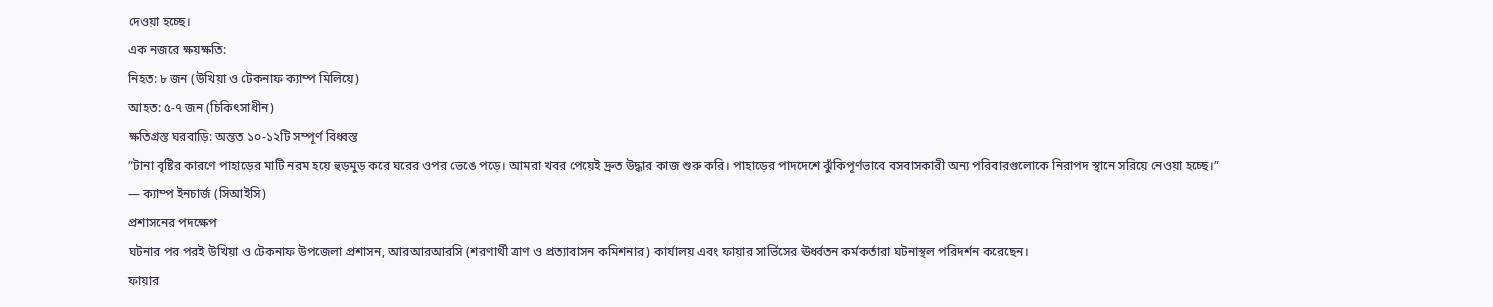দেওয়া হচ্ছে।
এক নজরে ক্ষয়ক্ষতি:
নিহত: ৮ জন (উখিয়া ও টেকনাফ ক্যাম্প মিলিয়ে)
আহত: ৫-৭ জন (চিকিৎসাধীন)
ক্ষতিগ্রস্ত ঘরবাড়ি: অন্তত ১০-১২টি সম্পূর্ণ বিধ্বস্ত
”টানা বৃষ্টির কারণে পাহাড়ের মাটি নরম হয়ে হুড়মুড় করে ঘরের ওপর ভেঙে পড়ে। আমরা খবর পেয়েই দ্রুত উদ্ধার কাজ শুরু করি। পাহাড়ের পাদদেশে ঝুঁকিপূর্ণভাবে বসবাসকারী অন্য পরিবারগুলোকে নিরাপদ স্থানে সরিয়ে নেওয়া হচ্ছে।”
— ক্যাম্প ইনচার্জ (সিআইসি)
প্রশাসনের পদক্ষেপ
ঘটনার পর পরই উখিয়া ও টেকনাফ উপজেলা প্রশাসন, আরআরআরসি (শরণার্থী ত্রাণ ও প্রত্যাবাসন কমিশনার) কার্যালয় এবং ফায়ার সার্ভিসের ঊর্ধ্বতন কর্মকর্তারা ঘটনাস্থল পরিদর্শন করেছেন।
ফায়ার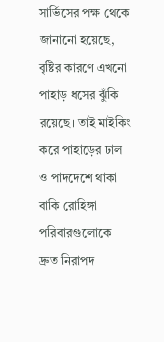সার্ভিসের পক্ষ থেকে জানানো হয়েছে, বৃষ্টির কারণে এখনো পাহাড় ধসের ঝুঁকি রয়েছে। তাই মাইকিং করে পাহাড়ের ঢাল ও পাদদেশে থাকা বাকি রোহিঙ্গা পরিবারগুলোকে দ্রুত নিরাপদ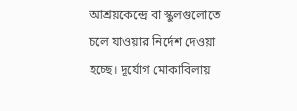আশ্রয়কেন্দ্রে বা স্কুলগুলোতে চলে যাওয়ার নির্দেশ দেওয়া হচ্ছে। দূর্যোগ মোকাবিলায়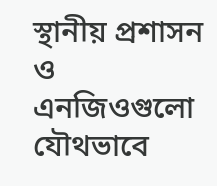স্থানীয় প্রশাসন ও এনজিওগুলো যৌথভাবে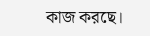কাজ করছে।